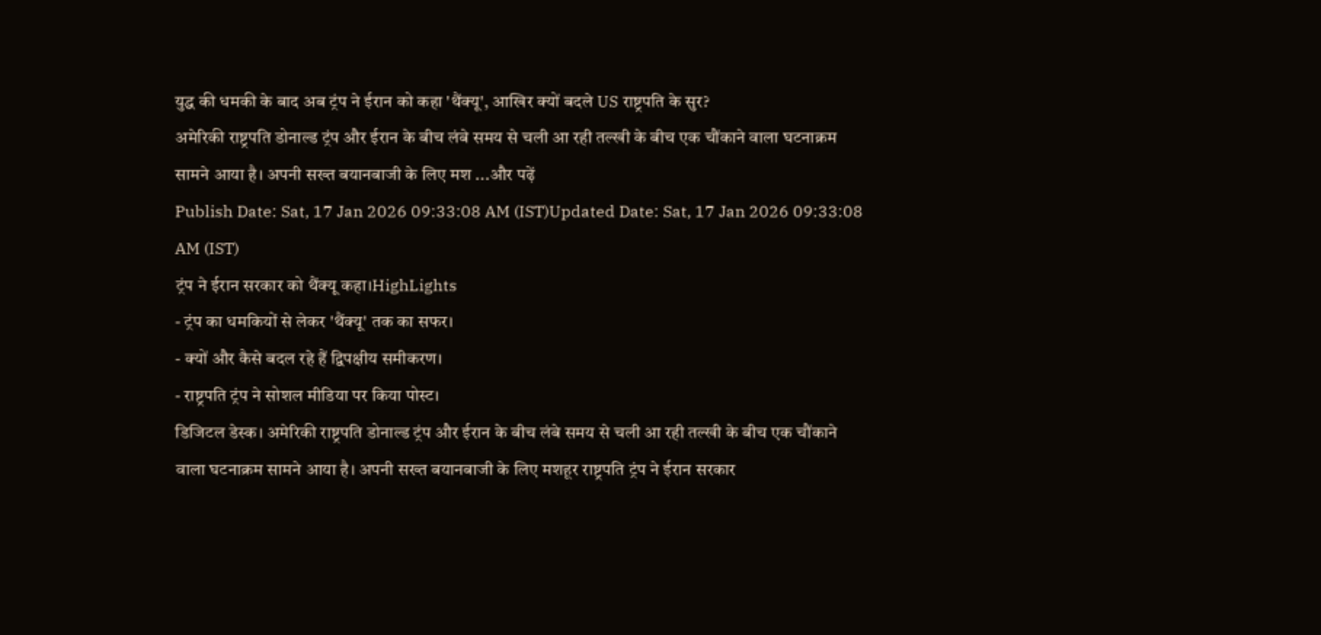युद्ध की धमकी के बाद अब ट्रंप ने ईरान को कहा 'थैंक्यू', आखिर क्यों बदले US राष्ट्रपति के सुर?
अमेरिकी राष्ट्रपति डोनाल्ड ट्रंप और ईरान के बीच लंबे समय से चली आ रही तल्खी के बीच एक चौंकाने वाला घटनाक्रम सामने आया है। अपनी सख्त बयानबाजी के लिए मश ...और पढ़ें
Publish Date: Sat, 17 Jan 2026 09:33:08 AM (IST)Updated Date: Sat, 17 Jan 2026 09:33:08 AM (IST)
ट्रंप ने ईरान सरकार को थैंक्यू कहा।HighLights
- ट्रंप का धमकियों से लेकर 'थैंक्यू' तक का सफर।
- क्यों और कैसे बदल रहे हैं द्विपक्षीय समीकरण।
- राष्ट्रपति ट्रंप ने सोशल मीडिया पर किया पोस्ट।
डिजिटल डेस्क। अमेरिकी राष्ट्रपति डोनाल्ड ट्रंप और ईरान के बीच लंबे समय से चली आ रही तल्खी के बीच एक चौंकाने वाला घटनाक्रम सामने आया है। अपनी सख्त बयानबाजी के लिए मशहूर राष्ट्रपति ट्रंप ने ईरान सरकार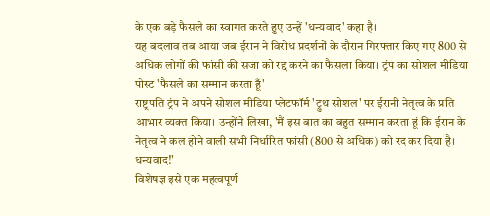के एक बड़े फैसले का स्वागत करते हुए उन्हें 'धन्यवाद' कहा है।
यह बदलाव तब आया जब ईरान ने विरोध प्रदर्शनों के दौरान गिरफ्तार किए गए 800 से अधिक लोगों की फांसी की सजा को रद्द करने का फैसला किया। ट्रंप का सोशल मीडिया पोस्ट 'फैसले का सम्मान करता हूँ'
राष्ट्रपति ट्रंप ने अपने सोशल मीडिया प्लेटफॉर्म 'ट्रुथ सोशल' पर ईरानी नेतृत्व के प्रति आभार व्यक्त किया। उन्होंने लिखा, 'मैं इस बात का बहुत सम्मान करता हूं कि ईरान के नेतृत्व ने कल होने वाली सभी निर्धारित फांसी (800 से अधिक) को रद कर दिया है। धन्यवाद!'
विशेषज्ञ इसे एक महत्वपूर्ण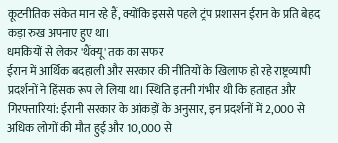कूटनीतिक संकेत मान रहे हैं, क्योंकि इससे पहले ट्रंप प्रशासन ईरान के प्रति बेहद कड़ा रुख अपनाए हुए था।
धमकियों से लेकर 'थैंक्यू' तक का सफर
ईरान में आर्थिक बदहाली और सरकार की नीतियों के खिलाफ हो रहे राष्ट्रव्यापी प्रदर्शनों ने हिंसक रूप ले लिया था। स्थिति इतनी गंभीर थी कि हताहत और गिरफ्तारियां: ईरानी सरकार के आंकड़ों के अनुसार, इन प्रदर्शनों में 2,000 से अधिक लोगों की मौत हुई और 10,000 से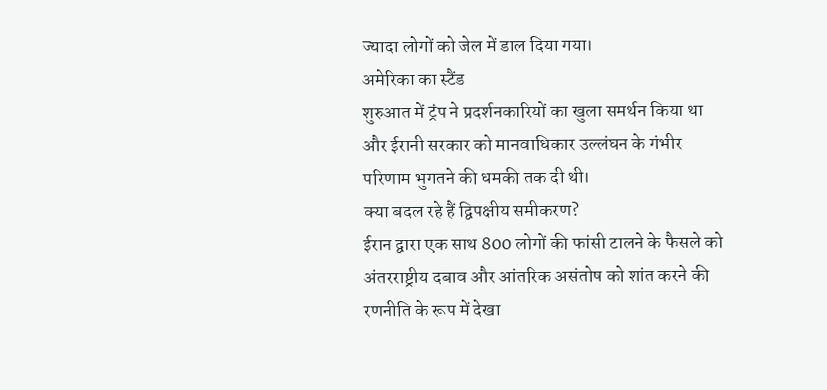ज्यादा लोगों को जेल में डाल दिया गया।
अमेरिका का स्टैंड
शुरुआत में ट्रंप ने प्रदर्शनकारियों का खुला समर्थन किया था और ईरानी सरकार को मानवाधिकार उल्लंघन के गंभीर परिणाम भुगतने की धमकी तक दी थी।
क्या बदल रहे हैं द्विपक्षीय समीकरण?
ईरान द्वारा एक साथ 800 लोगों की फांसी टालने के फैसले को अंतरराष्ट्रीय दबाव और आंतरिक असंतोष को शांत करने की रणनीति के रूप में देखा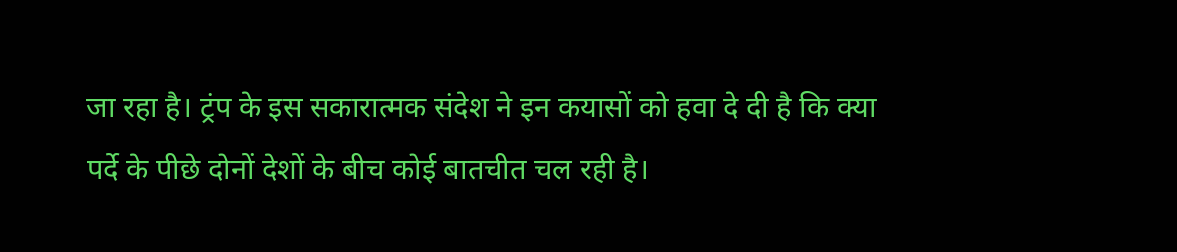जा रहा है। ट्रंप के इस सकारात्मक संदेश ने इन कयासों को हवा दे दी है कि क्या पर्दे के पीछे दोनों देशों के बीच कोई बातचीत चल रही है।